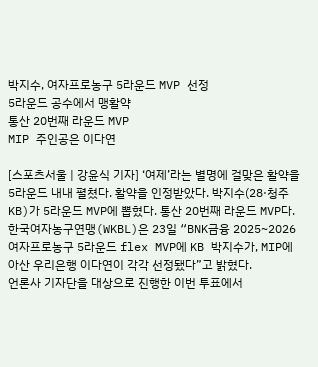박지수, 여자프로농구 5라운드 MVP 선정
5라운드 공수에서 맹활약
통산 20번째 라운드 MVP
MIP 주인공은 이다연

[스포츠서울 | 강윤식 기자] ‘여제’라는 별명에 걸맞은 활약을 5라운드 내내 펼쳤다. 활약을 인정받았다. 박지수(28·청주 KB)가 5라운드 MVP에 뽑혔다. 통산 20번째 라운드 MVP다.
한국여자농구연맹(WKBL)은 23일 “BNK금융 2025~2026 여자프로농구 5라운드 flex MVP에 KB 박지수가, MIP에 아산 우리은행 이다연이 각각 선정됐다”고 밝혔다.
언론사 기자단을 대상으로 진행한 이번 투표에서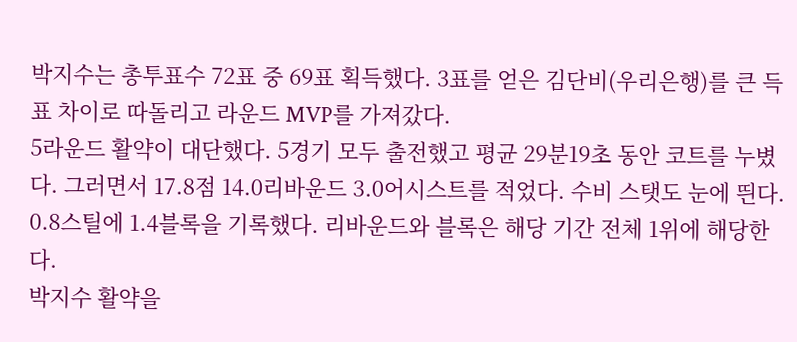박지수는 총투표수 72표 중 69표 획득했다. 3표를 얻은 김단비(우리은행)를 큰 득표 차이로 따돌리고 라운드 MVP를 가져갔다.
5라운드 활약이 대단했다. 5경기 모두 출전했고 평균 29분19초 동안 코트를 누볐다. 그러면서 17.8점 14.0리바운드 3.0어시스트를 적었다. 수비 스탯도 눈에 띈다. 0.8스틸에 1.4블록을 기록했다. 리바운드와 블록은 해당 기간 전체 1위에 해당한다.
박지수 활약을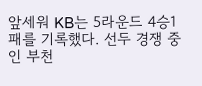앞세워 KB는 5라운드 4승1패를 기록했다. 선두 경쟁 중인 부천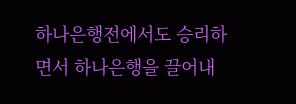하나은행전에서도 승리하면서 하나은행을 끌어내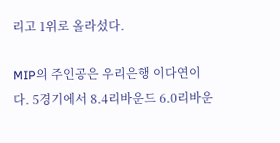리고 1위로 올라섰다.

MIP의 주인공은 우리은행 이다연이다. 5경기에서 8.4리바운드 6.0리바운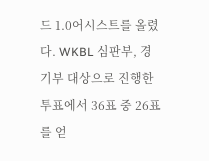드 1.0어시스트를 올렸다. WKBL 심판부, 경기부 대상으로 진행한 투표에서 36표 중 26표를 얻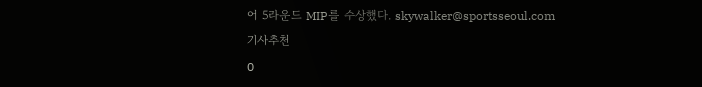어 5라운드 MIP를 수상했다. skywalker@sportsseoul.com
기사추천
0